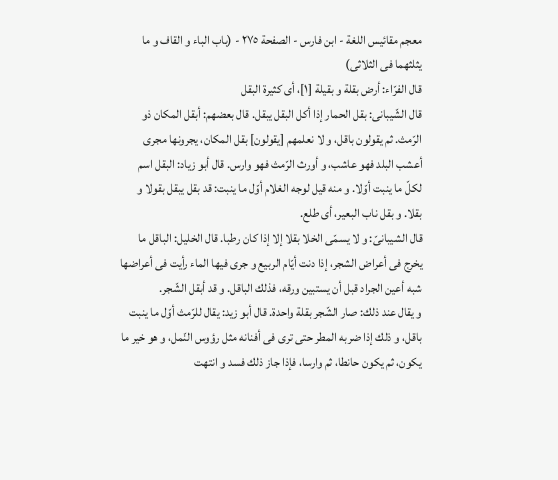معجم مقائيس اللغة - ابن فارس - الصفحة ٢٧٥ - (باب الباء و القاف و ما يثلثهما فى الثلاثى)
قال الفرّاء: أرض بقلة و بقيلة [١]، أى كثيرة البقل
قال الشّيبانى: بقل الحمار إذا أكل البقل يبقل. قال بعضهم: أبقل المكان ذو الرّمث. ثم يقولون باقل، و لا نعلمهم [يقولون] بقل المكان، يجرونها مجرى أعشب البلد فهو عاشب، و أورث الرّمث فهو وارس. قال أبو زياد: البقل اسم لكلّ ما ينبت أوّلا. و منه قيل لوجه الغلام أوّل ما ينبت: قد بقل يبقل بقولا و بقلا. و بقل ناب البعير، أى طلع.
قال الشيبانىّ: و لا يسمّى الخلا بقلا إلا إذا كان رطبا. قال الخليل: الباقل ما يخرج فى أعراض الشجر، إذا دنت أيّام الربيع و جرى فيها الماء رأيت فى أعراضها شبه أعين الجراد قبل أن يستبين ورقه، فذلك الباقل. و قد أبقل الشّجر.
و يقال عند ذلك: صار الشّجر بقلة واحدة. قال أبو زيد: يقال للرّمث أوّل ما ينبت باقل، و ذلك إذا ضربه المطر حتى ترى فى أفنانه مثل رؤوس النّمل، و هو خير ما يكون، ثم يكون حانطا، ثم وارسا، فإذا جاز ذلك فسد و انتهت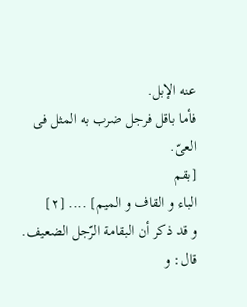عنه الإبل.
فأما باقل فرجل ضرب به المثل فى العىّ.
[بقم
الباء و القاف و الميم] .... [٢]
و قد ذكر أن البقامة الرّجل الضعيف. قال: و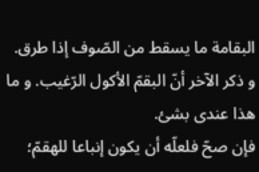البقامة ما يسقط من الصّوف إذا طرق. و ذكر الآخر أنّ البقمّ الأكول الرّغيب. و ما هذا عندى بشئ.
فإن صحّ فلعلّه أن يكون إنباعا للهقمّ؛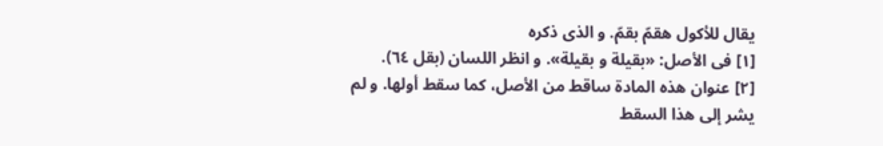يقال للأكول هقمّ بقمّ. و الذى ذكره
[١] فى الأصل: «بقيلة و بقيلة». و انظر اللسان (بقل ٦٤).
[٢] عنوان هذه المادة ساقط من الأصل، كما سقط أولها. و لم يشر إلى هذا السقط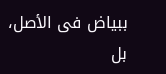ببياض فى الأصل، بل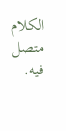الكلام متصل فيه.